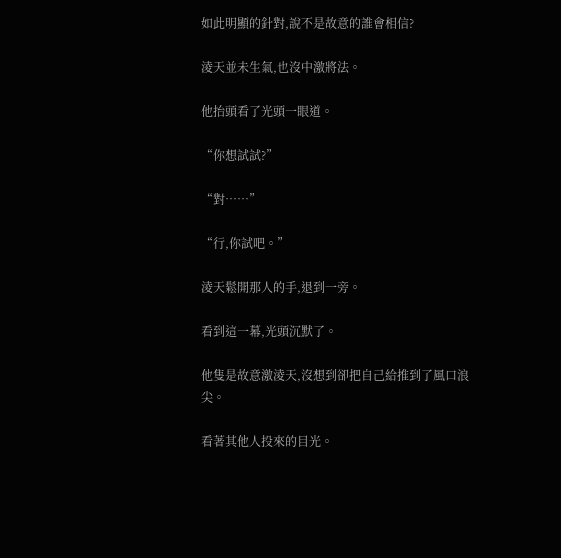如此明顯的針對,說不是故意的誰會相信?

淩天並未生氣,也沒中激將法。

他抬頭看了光頭一眼道。

“你想試試?”

“對……”

“行,你試吧。”

淩天鬆開那人的手,退到一旁。

看到這一幕,光頭沉默了。

他隻是故意激淩天,沒想到卻把自己給推到了風口浪尖。

看著其他人投來的目光。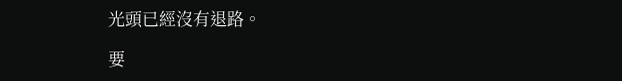光頭已經沒有退路。

要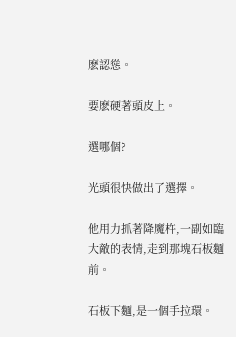麽認慫。

要麽硬著頭皮上。

選哪個?

光頭很快做出了選擇。

他用力抓著降魔杵,一副如臨大敵的表情,走到那塊石板麵前。

石板下麵,是一個手拉環。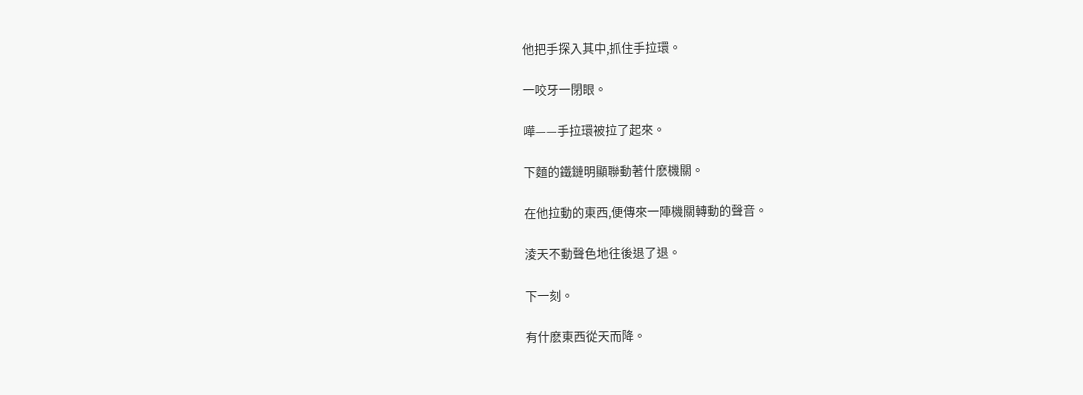他把手探入其中,抓住手拉環。

一咬牙一閉眼。

嘩——手拉環被拉了起來。

下麵的鐵鏈明顯聯動著什麽機關。

在他拉動的東西,便傳來一陣機關轉動的聲音。

淩天不動聲色地往後退了退。

下一刻。

有什麽東西從天而降。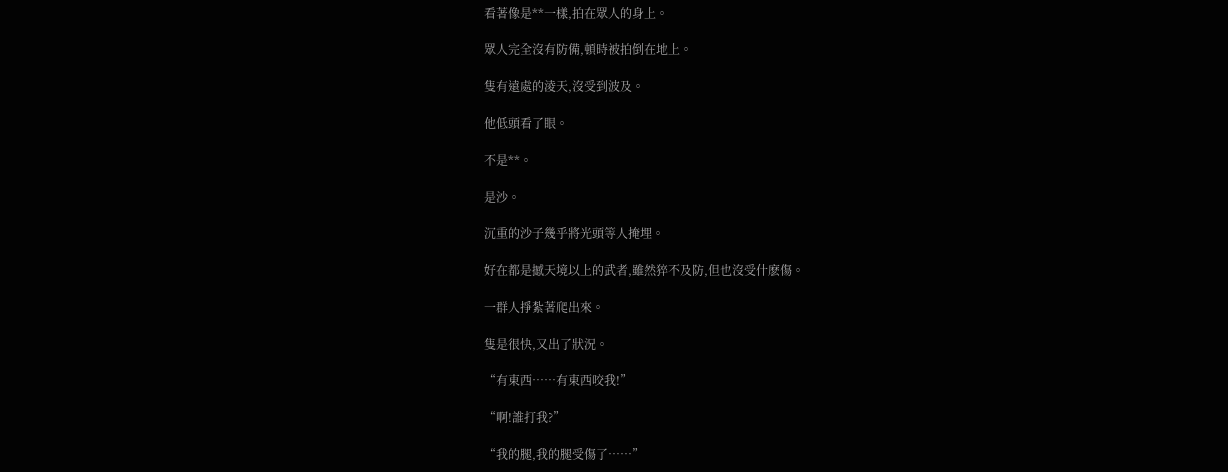看著像是**一樣,拍在眾人的身上。

眾人完全沒有防備,頓時被拍倒在地上。

隻有遠處的淩天,沒受到波及。

他低頭看了眼。

不是**。

是沙。

沉重的沙子幾乎將光頭等人掩埋。

好在都是撼天境以上的武者,雖然猝不及防,但也沒受什麽傷。

一群人掙紮著爬出來。

隻是很快,又出了狀況。

“有東西……有東西咬我!”

“啊!誰打我?”

“我的腿,我的腿受傷了……”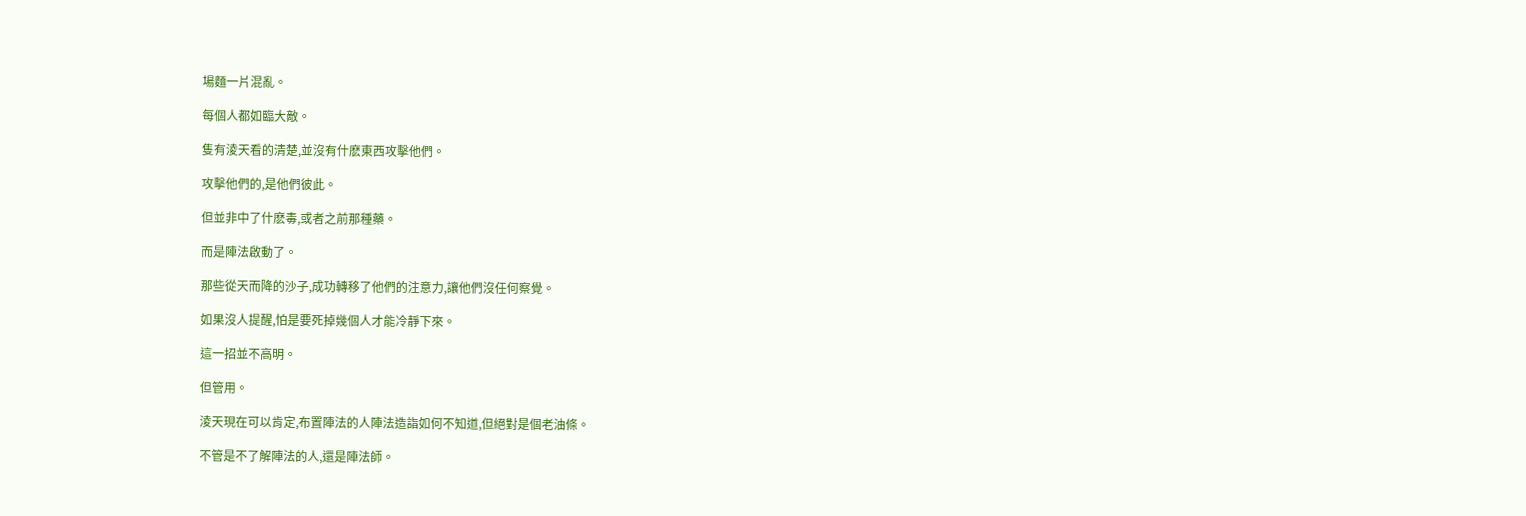場麵一片混亂。

每個人都如臨大敵。

隻有淩天看的清楚,並沒有什麽東西攻擊他們。

攻擊他們的,是他們彼此。

但並非中了什麽毒,或者之前那種藥。

而是陣法啟動了。

那些從天而降的沙子,成功轉移了他們的注意力,讓他們沒任何察覺。

如果沒人提醒,怕是要死掉幾個人才能冷靜下來。

這一招並不高明。

但管用。

淩天現在可以肯定,布置陣法的人陣法造詣如何不知道,但絕對是個老油條。

不管是不了解陣法的人,還是陣法師。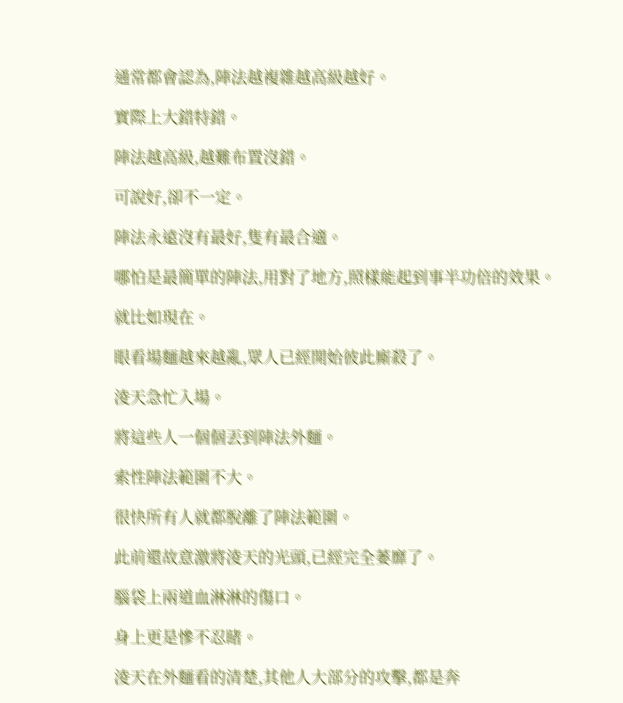通常都會認為,陣法越複雜越高級越好。

實際上大錯特錯。

陣法越高級,越難布置沒錯。

可說好,卻不一定。

陣法永遠沒有最好,隻有最合適。

哪怕是最簡單的陣法,用對了地方,照樣能起到事半功倍的效果。

就比如現在。

眼看場麵越來越亂,眾人已經開始彼此廝殺了。

淩天急忙入場。

將這些人一個個丟到陣法外麵。

索性陣法範圍不大。

很快所有人就都脫離了陣法範圍。

此前還故意激將淩天的光頭,已經完全萎靡了。

腦袋上兩道血淋淋的傷口。

身上更是慘不忍睹。

淩天在外麵看的清楚,其他人大部分的攻擊,都是奔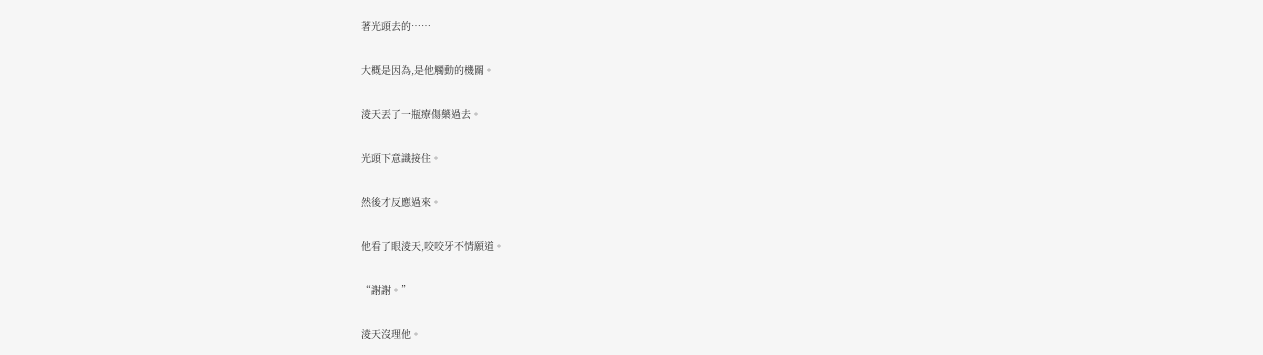著光頭去的……

大概是因為,是他觸動的機關。

淩天丟了一瓶療傷藥過去。

光頭下意識接住。

然後才反應過來。

他看了眼淩天,咬咬牙不情願道。

“謝謝。”

淩天沒理他。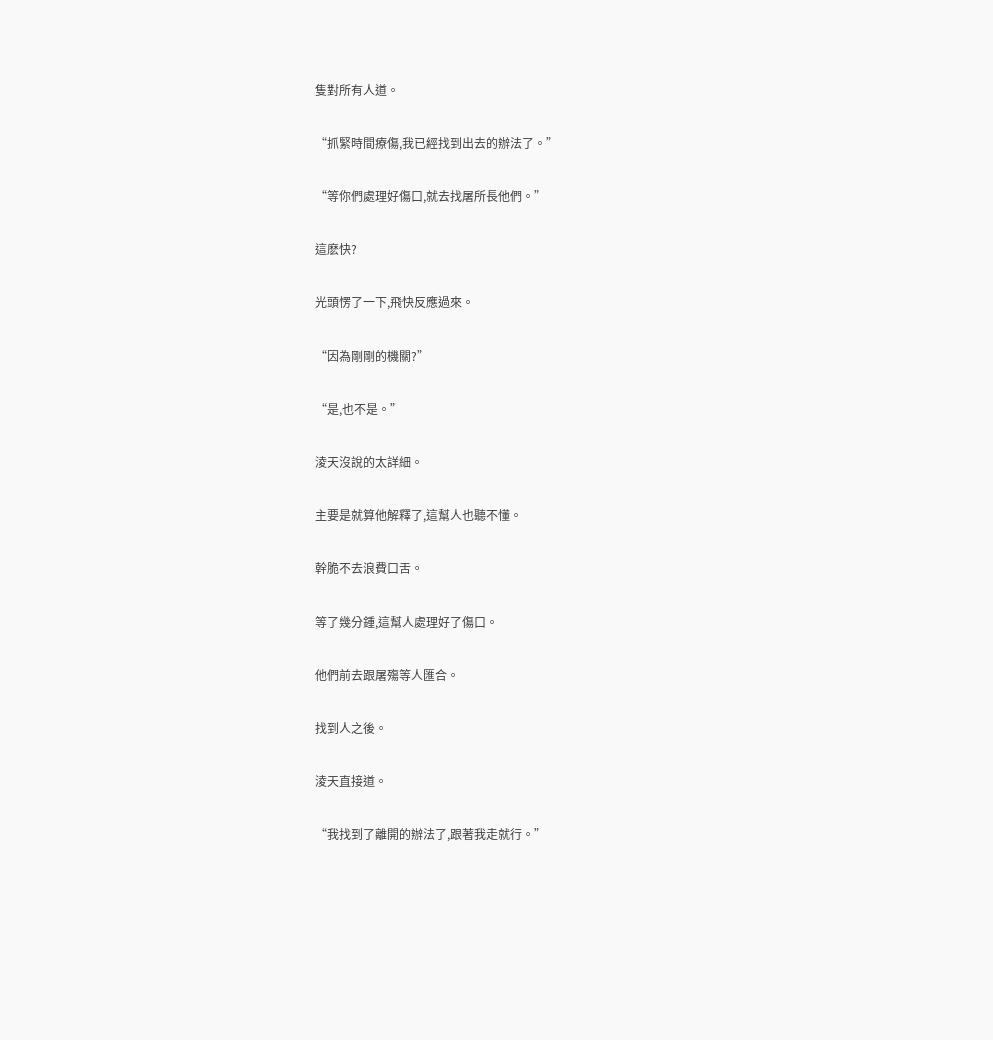隻對所有人道。

“抓緊時間療傷,我已經找到出去的辦法了。”

“等你們處理好傷口,就去找屠所長他們。”

這麽快?

光頭愣了一下,飛快反應過來。

“因為剛剛的機關?”

“是,也不是。”

淩天沒說的太詳細。

主要是就算他解釋了,這幫人也聽不懂。

幹脆不去浪費口舌。

等了幾分鍾,這幫人處理好了傷口。

他們前去跟屠殤等人匯合。

找到人之後。

淩天直接道。

“我找到了離開的辦法了,跟著我走就行。”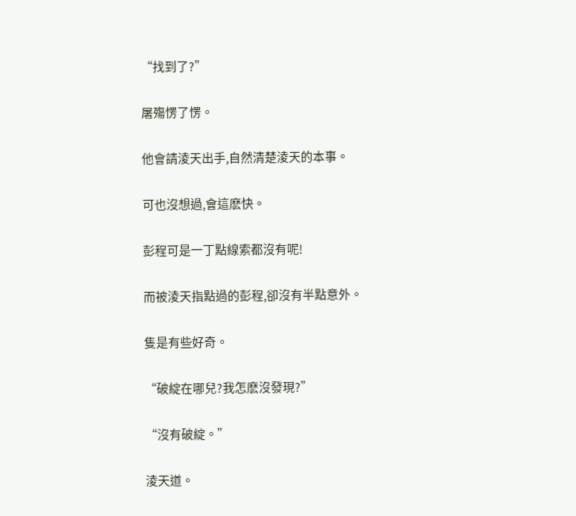“找到了?”

屠殤愣了愣。

他會請淩天出手,自然清楚淩天的本事。

可也沒想過,會這麽快。

彭程可是一丁點線索都沒有呢!

而被淩天指點過的彭程,卻沒有半點意外。

隻是有些好奇。

“破綻在哪兒?我怎麽沒發現?”

“沒有破綻。”

淩天道。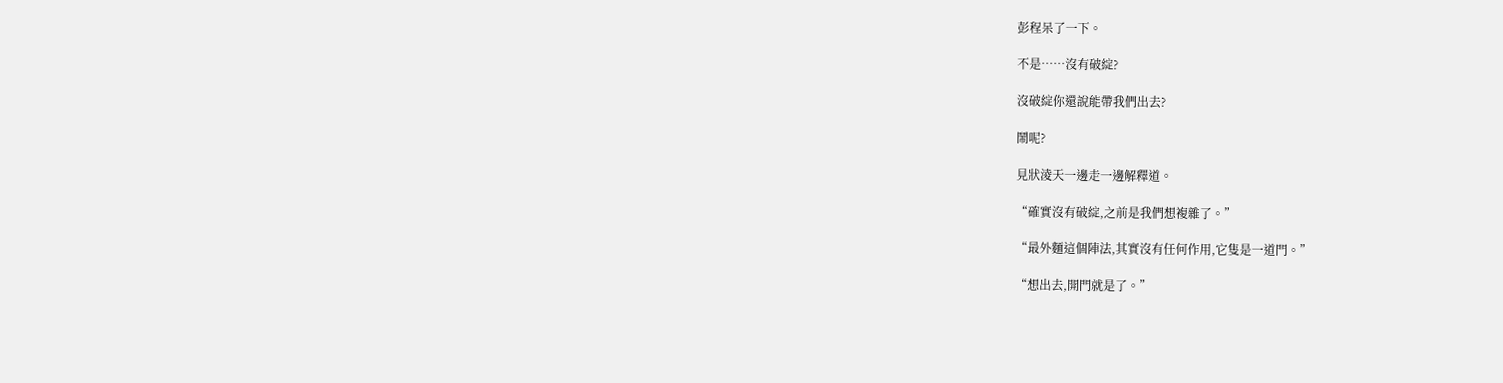彭程呆了一下。

不是……沒有破綻?

沒破綻你還說能帶我們出去?

鬧呢?

見狀淩天一邊走一邊解釋道。

“確實沒有破綻,之前是我們想複雜了。”

“最外麵這個陣法,其實沒有任何作用,它隻是一道門。”

“想出去,開門就是了。”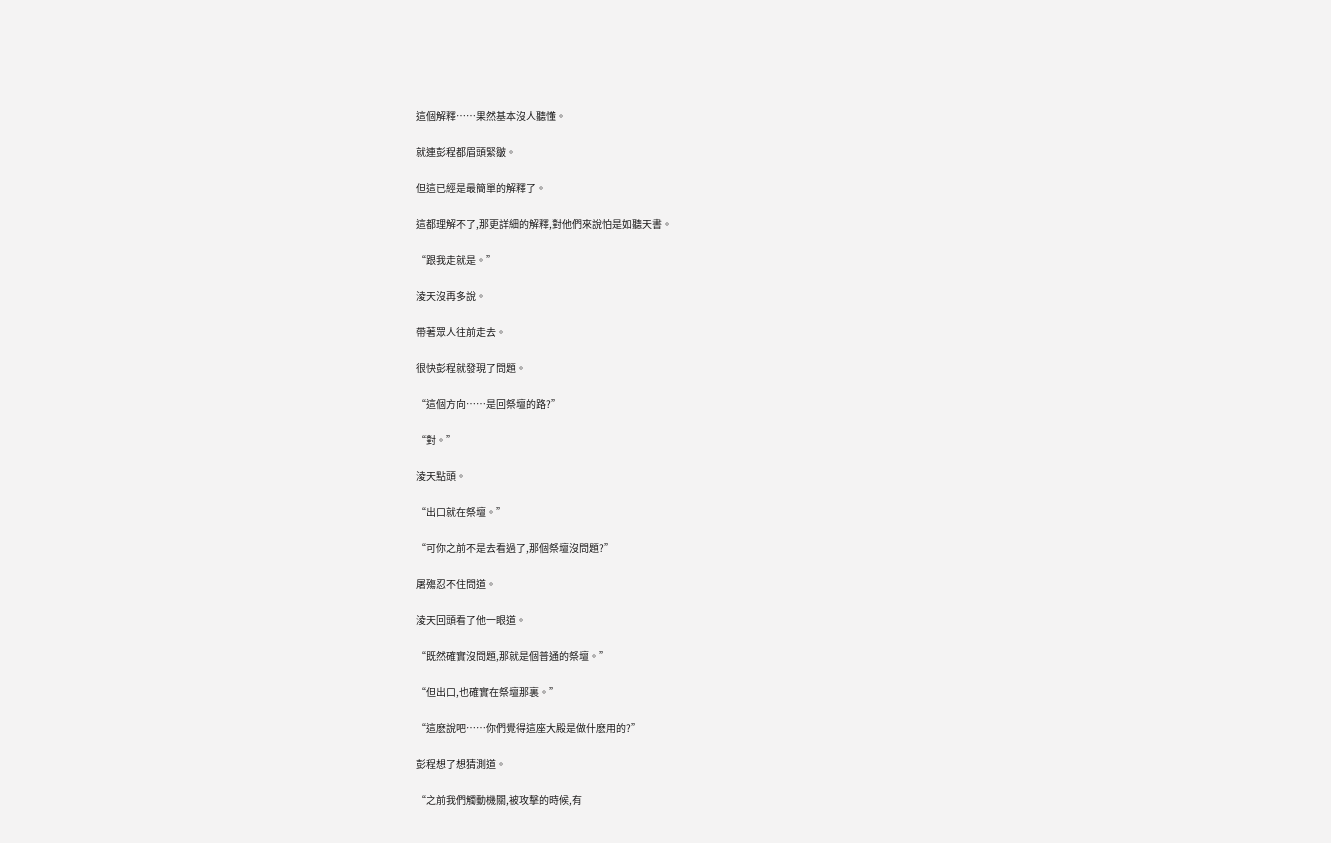這個解釋……果然基本沒人聽懂。

就連彭程都眉頭緊皺。

但這已經是最簡單的解釋了。

這都理解不了,那更詳細的解釋,對他們來說怕是如聽天書。

“跟我走就是。”

淩天沒再多說。

帶著眾人往前走去。

很快彭程就發現了問題。

“這個方向……是回祭壇的路?”

“對。”

淩天點頭。

“出口就在祭壇。”

“可你之前不是去看過了,那個祭壇沒問題?”

屠殤忍不住問道。

淩天回頭看了他一眼道。

“既然確實沒問題,那就是個普通的祭壇。”

“但出口,也確實在祭壇那裏。”

“這麽說吧……你們覺得這座大殿是做什麽用的?”

彭程想了想猜測道。

“之前我們觸動機關,被攻擊的時候,有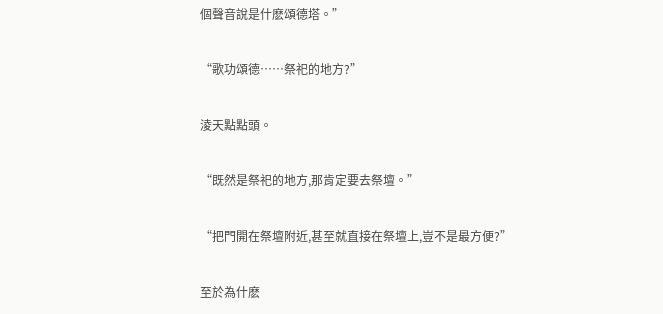個聲音說是什麽頌德塔。”

“歌功頌德……祭祀的地方?”

淩天點點頭。

“既然是祭祀的地方,那肯定要去祭壇。”

“把門開在祭壇附近,甚至就直接在祭壇上,豈不是最方便?”

至於為什麽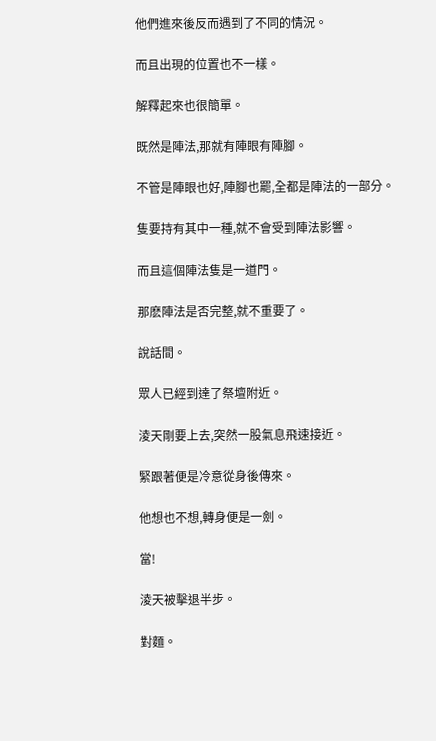他們進來後反而遇到了不同的情況。

而且出現的位置也不一樣。

解釋起來也很簡單。

既然是陣法,那就有陣眼有陣腳。

不管是陣眼也好,陣腳也罷,全都是陣法的一部分。

隻要持有其中一種,就不會受到陣法影響。

而且這個陣法隻是一道門。

那麽陣法是否完整,就不重要了。

說話間。

眾人已經到達了祭壇附近。

淩天剛要上去,突然一股氣息飛速接近。

緊跟著便是冷意從身後傳來。

他想也不想,轉身便是一劍。

當!

淩天被擊退半步。

對麵。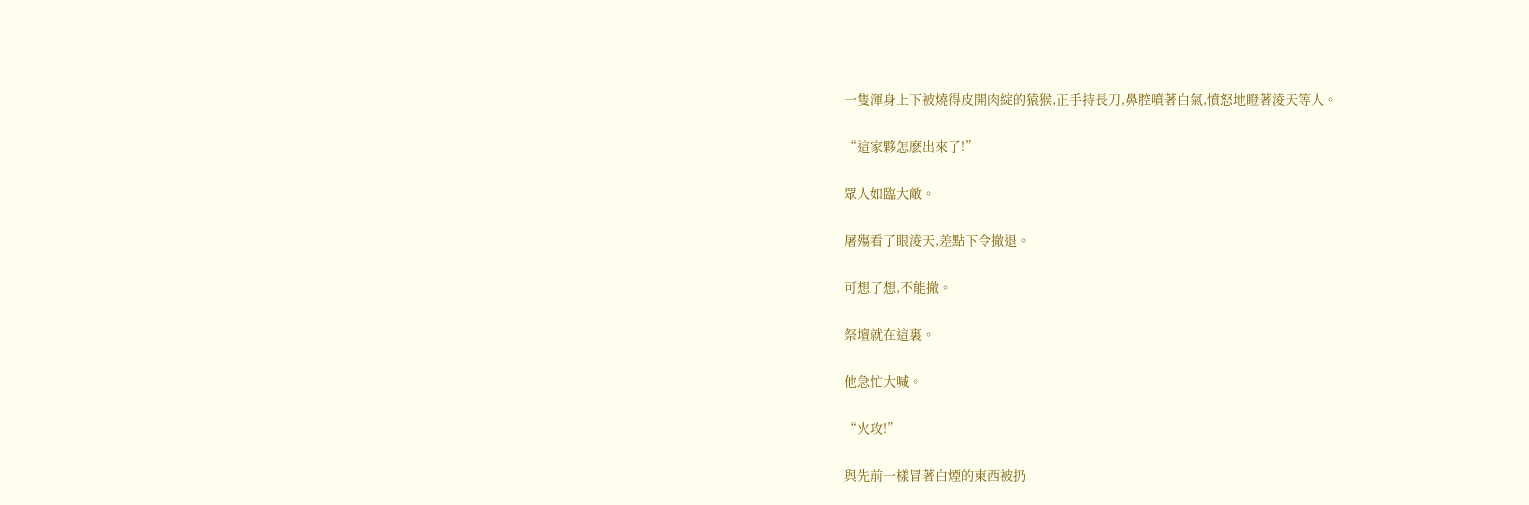一隻渾身上下被燒得皮開肉綻的猿猴,正手持長刀,鼻腔噴著白氣,憤怒地瞪著淩天等人。

“這家夥怎麽出來了!”

眾人如臨大敵。

屠殤看了眼淩天,差點下令撤退。

可想了想,不能撤。

祭壇就在這裏。

他急忙大喊。

“火攻!”

與先前一樣冒著白煙的東西被扔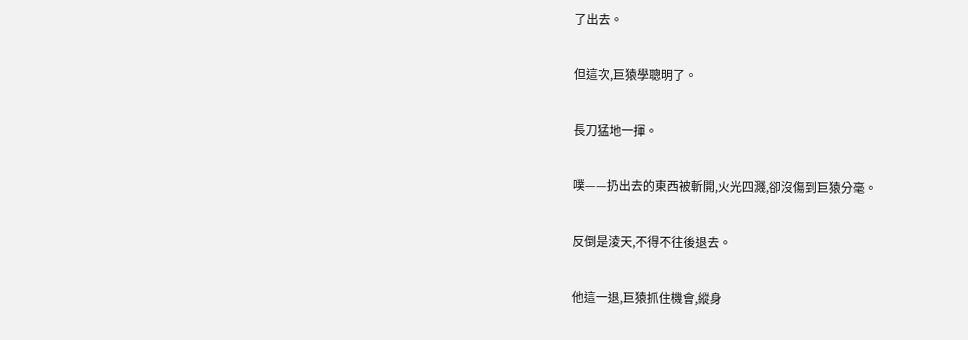了出去。

但這次,巨猿學聰明了。

長刀猛地一揮。

噗——扔出去的東西被斬開,火光四濺,卻沒傷到巨猿分毫。

反倒是淩天,不得不往後退去。

他這一退,巨猿抓住機會,縱身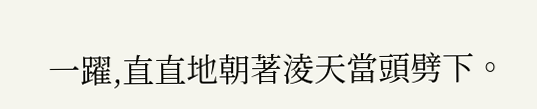一躍,直直地朝著淩天當頭劈下。